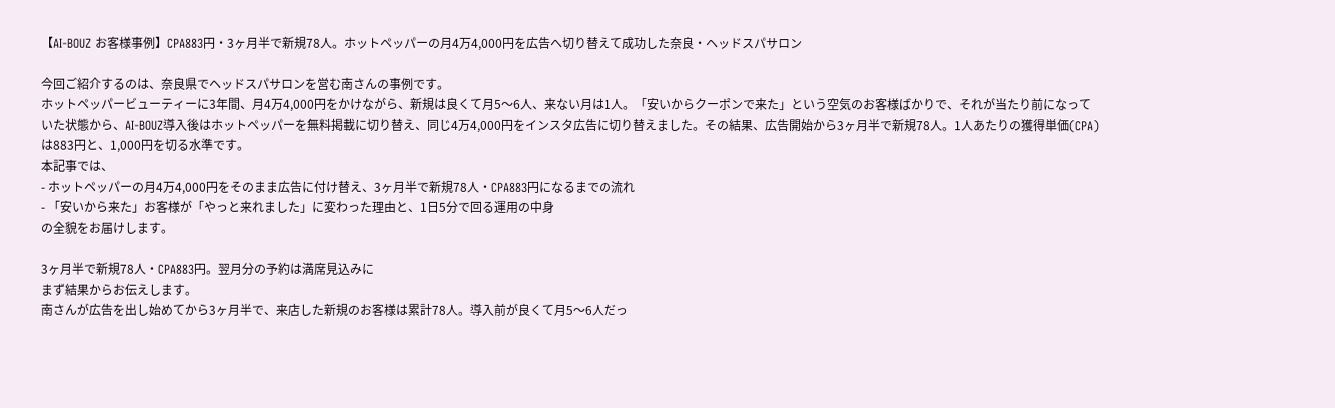【AI-BOUZ お客様事例】CPA883円・3ヶ月半で新規78人。ホットペッパーの月4万4,000円を広告へ切り替えて成功した奈良・ヘッドスパサロン

今回ご紹介するのは、奈良県でヘッドスパサロンを営む南さんの事例です。
ホットペッパービューティーに3年間、月4万4,000円をかけながら、新規は良くて月5〜6人、来ない月は1人。「安いからクーポンで来た」という空気のお客様ばかりで、それが当たり前になっていた状態から、AI-BOUZ導入後はホットペッパーを無料掲載に切り替え、同じ4万4,000円をインスタ広告に切り替えました。その結果、広告開始から3ヶ月半で新規78人。1人あたりの獲得単価(CPA)は883円と、1,000円を切る水準です。
本記事では、
- ホットペッパーの月4万4,000円をそのまま広告に付け替え、3ヶ月半で新規78人・CPA883円になるまでの流れ
- 「安いから来た」お客様が「やっと来れました」に変わった理由と、1日5分で回る運用の中身
の全貌をお届けします。

3ヶ月半で新規78人・CPA883円。翌月分の予約は満席見込みに
まず結果からお伝えします。
南さんが広告を出し始めてから3ヶ月半で、来店した新規のお客様は累計78人。導入前が良くて月5〜6人だっ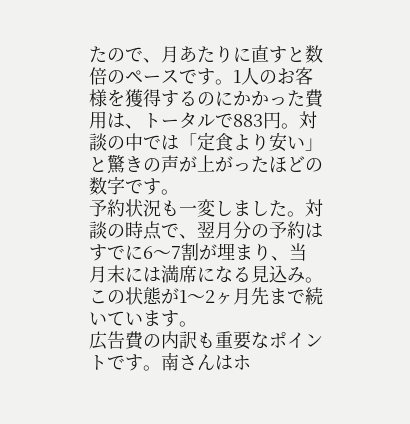たので、月あたりに直すと数倍のペースです。1人のお客様を獲得するのにかかった費用は、トータルで883円。対談の中では「定食より安い」と驚きの声が上がったほどの数字です。
予約状況も一変しました。対談の時点で、翌月分の予約はすでに6〜7割が埋まり、当月末には満席になる見込み。この状態が1〜2ヶ月先まで続いています。
広告費の内訳も重要なポイントです。南さんはホ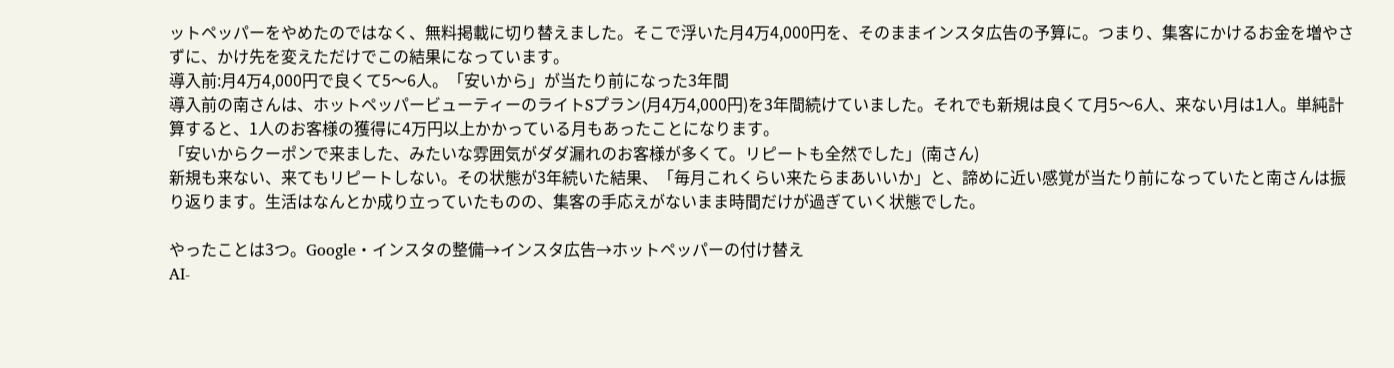ットペッパーをやめたのではなく、無料掲載に切り替えました。そこで浮いた月4万4,000円を、そのままインスタ広告の予算に。つまり、集客にかけるお金を増やさずに、かけ先を変えただけでこの結果になっています。
導入前:月4万4,000円で良くて5〜6人。「安いから」が当たり前になった3年間
導入前の南さんは、ホットペッパービューティーのライトSプラン(月4万4,000円)を3年間続けていました。それでも新規は良くて月5〜6人、来ない月は1人。単純計算すると、1人のお客様の獲得に4万円以上かかっている月もあったことになります。
「安いからクーポンで来ました、みたいな雰囲気がダダ漏れのお客様が多くて。リピートも全然でした」(南さん)
新規も来ない、来てもリピートしない。その状態が3年続いた結果、「毎月これくらい来たらまあいいか」と、諦めに近い感覚が当たり前になっていたと南さんは振り返ります。生活はなんとか成り立っていたものの、集客の手応えがないまま時間だけが過ぎていく状態でした。

やったことは3つ。Google・インスタの整備→インスタ広告→ホットペッパーの付け替え
AI-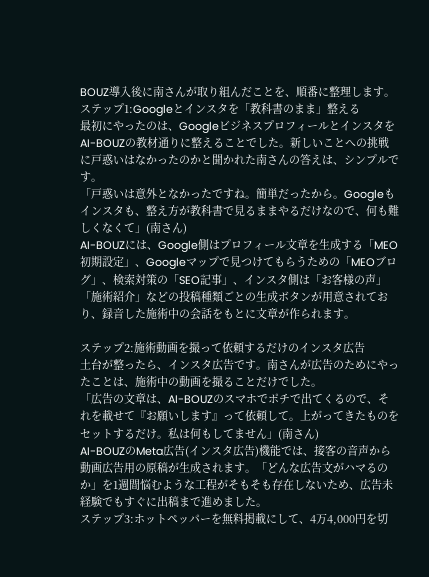BOUZ導入後に南さんが取り組んだことを、順番に整理します。
ステップ1:Googleとインスタを「教科書のまま」整える
最初にやったのは、GoogleビジネスプロフィールとインスタをAI-BOUZの教材通りに整えることでした。新しいことへの挑戦に戸惑いはなかったのかと聞かれた南さんの答えは、シンプルです。
「戸惑いは意外となかったですね。簡単だったから。Googleもインスタも、整え方が教科書で見るままやるだけなので、何も難しくなくて」(南さん)
AI-BOUZには、Google側はプロフィール文章を生成する「MEO初期設定」、Googleマップで見つけてもらうための「MEOブログ」、検索対策の「SEO記事」、インスタ側は「お客様の声」「施術紹介」などの投稿種類ごとの生成ボタンが用意されており、録音した施術中の会話をもとに文章が作られます。

ステップ2:施術動画を撮って依頼するだけのインスタ広告
土台が整ったら、インスタ広告です。南さんが広告のためにやったことは、施術中の動画を撮ることだけでした。
「広告の文章は、AI-BOUZのスマホでポチで出てくるので、それを載せて『お願いします』って依頼して。上がってきたものをセットするだけ。私は何もしてません」(南さん)
AI-BOUZのMeta広告(インスタ広告)機能では、接客の音声から動画広告用の原稿が生成されます。「どんな広告文がハマるのか」を1週間悩むような工程がそもそも存在しないため、広告未経験でもすぐに出稿まで進めました。
ステップ3:ホットペッパーを無料掲載にして、4万4,000円を切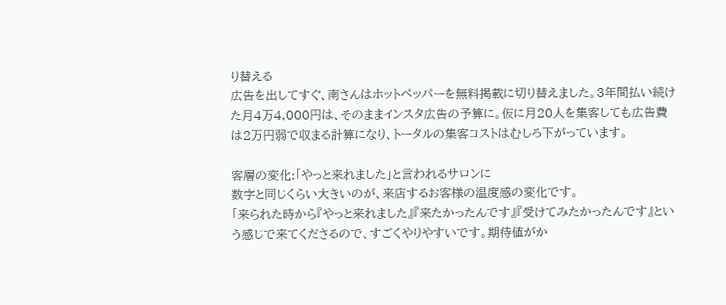り替える
広告を出してすぐ、南さんはホットペッパーを無料掲載に切り替えました。3年間払い続けた月4万4,000円は、そのままインスタ広告の予算に。仮に月20人を集客しても広告費は2万円弱で収まる計算になり、トータルの集客コストはむしろ下がっています。

客層の変化:「やっと来れました」と言われるサロンに
数字と同じくらい大きいのが、来店するお客様の温度感の変化です。
「来られた時から『やっと来れました』『来たかったんです』『受けてみたかったんです』という感じで来てくださるので、すごくやりやすいです。期待値がか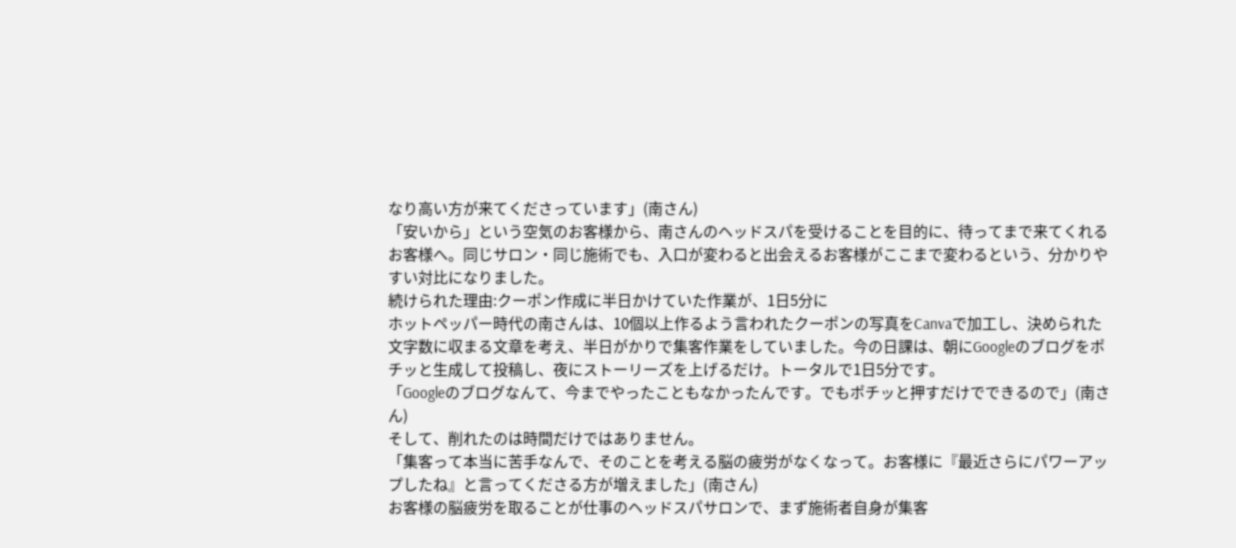なり高い方が来てくださっています」(南さん)
「安いから」という空気のお客様から、南さんのヘッドスパを受けることを目的に、待ってまで来てくれるお客様へ。同じサロン・同じ施術でも、入口が変わると出会えるお客様がここまで変わるという、分かりやすい対比になりました。
続けられた理由:クーポン作成に半日かけていた作業が、1日5分に
ホットペッパー時代の南さんは、10個以上作るよう言われたクーポンの写真をCanvaで加工し、決められた文字数に収まる文章を考え、半日がかりで集客作業をしていました。今の日課は、朝にGoogleのブログをポチッと生成して投稿し、夜にストーリーズを上げるだけ。トータルで1日5分です。
「Googleのブログなんて、今までやったこともなかったんです。でもポチッと押すだけでできるので」(南さん)
そして、削れたのは時間だけではありません。
「集客って本当に苦手なんで、そのことを考える脳の疲労がなくなって。お客様に『最近さらにパワーアップしたね』と言ってくださる方が増えました」(南さん)
お客様の脳疲労を取ることが仕事のヘッドスパサロンで、まず施術者自身が集客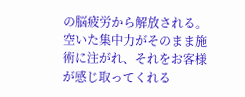の脳疲労から解放される。空いた集中力がそのまま施術に注がれ、それをお客様が感じ取ってくれる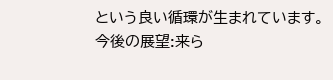という良い循環が生まれています。
今後の展望:来ら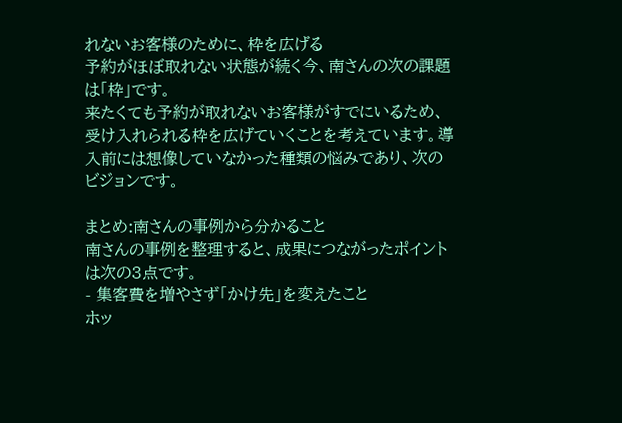れないお客様のために、枠を広げる
予約がほぼ取れない状態が続く今、南さんの次の課題は「枠」です。
来たくても予約が取れないお客様がすでにいるため、受け入れられる枠を広げていくことを考えています。導入前には想像していなかった種類の悩みであり、次のビジョンです。

まとめ:南さんの事例から分かること
南さんの事例を整理すると、成果につながったポイントは次の3点です。
- 集客費を増やさず「かけ先」を変えたこと
ホッ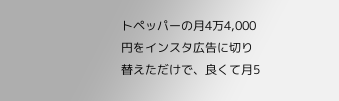トペッパーの月4万4,000円をインスタ広告に切り替えただけで、良くて月5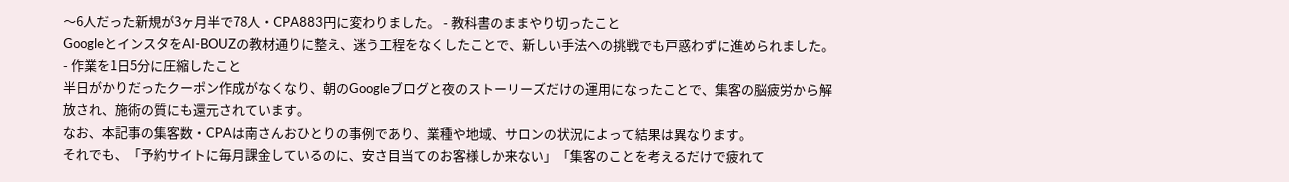〜6人だった新規が3ヶ月半で78人・CPA883円に変わりました。 - 教科書のままやり切ったこと
GoogleとインスタをAI-BOUZの教材通りに整え、迷う工程をなくしたことで、新しい手法への挑戦でも戸惑わずに進められました。 - 作業を1日5分に圧縮したこと
半日がかりだったクーポン作成がなくなり、朝のGoogleブログと夜のストーリーズだけの運用になったことで、集客の脳疲労から解放され、施術の質にも還元されています。
なお、本記事の集客数・CPAは南さんおひとりの事例であり、業種や地域、サロンの状況によって結果は異なります。
それでも、「予約サイトに毎月課金しているのに、安さ目当てのお客様しか来ない」「集客のことを考えるだけで疲れて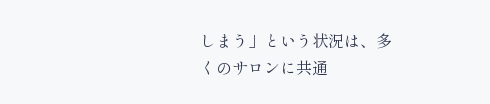しまう」という状況は、多くのサロンに共通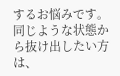するお悩みです。同じような状態から抜け出したい方は、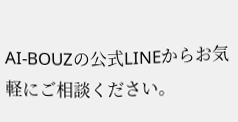AI-BOUZの公式LINEからお気軽にご相談ください。